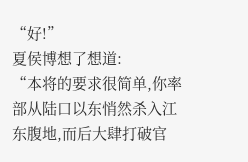“好!”
夏侯博想了想道:
“本将的要求很简单,你率部从陆口以东悄然杀入江东腹地,而后大肆打破官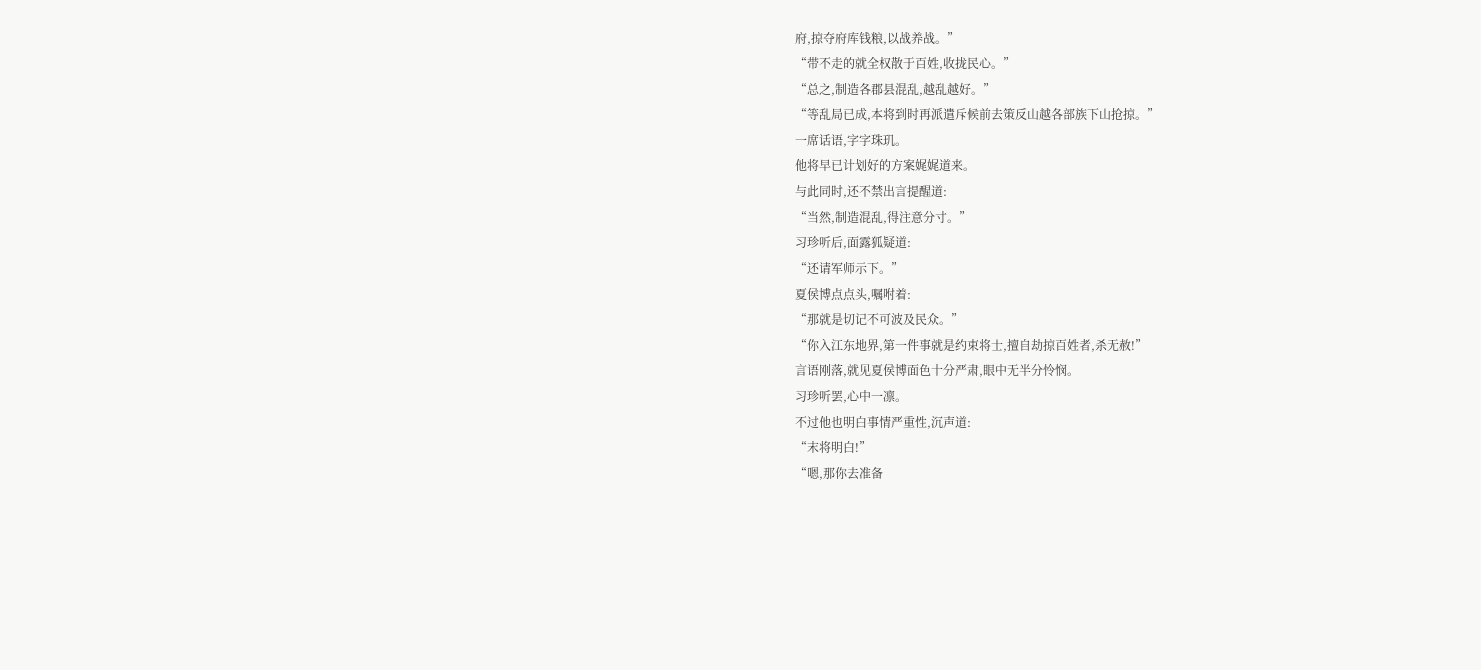府,掠夺府库钱粮,以战养战。”
“带不走的就全权散于百姓,收拢民心。”
“总之,制造各郡县混乱,越乱越好。”
“等乱局已成,本将到时再派遣斥候前去策反山越各部族下山抢掠。”
一席话语,字字珠玑。
他将早已计划好的方案娓娓道来。
与此同时,还不禁出言提醒道:
“当然,制造混乱,得注意分寸。”
习珍听后,面露狐疑道:
“还请军师示下。”
夏侯博点点头,嘱咐着:
“那就是切记不可波及民众。”
“你入江东地界,第一件事就是约束将士,擅自劫掠百姓者,杀无赦!”
言语刚落,就见夏侯博面色十分严肃,眼中无半分怜悯。
习珍听罢,心中一凛。
不过他也明白事情严重性,沉声道:
“末将明白!”
“嗯,那你去准备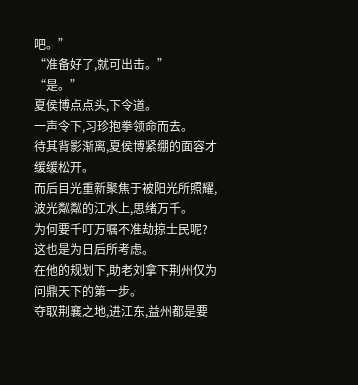吧。”
“准备好了,就可出击。”
“是。”
夏侯博点点头,下令道。
一声令下,习珍抱拳领命而去。
待其背影渐离,夏侯博紧绷的面容才缓缓松开。
而后目光重新聚焦于被阳光所照耀,波光粼粼的江水上,思绪万千。
为何要千叮万嘱不准劫掠士民呢?
这也是为日后所考虑。
在他的规划下,助老刘拿下荆州仅为问鼎天下的第一步。
夺取荆襄之地,进江东,益州都是要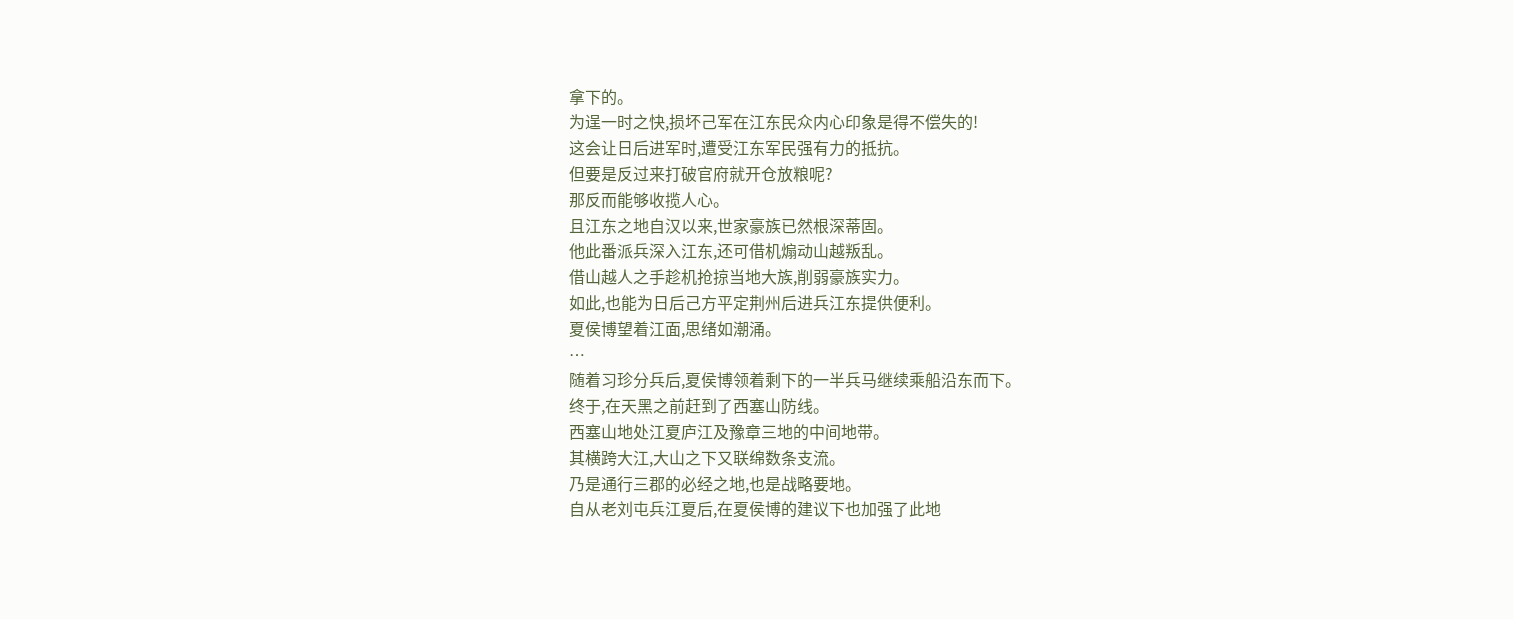拿下的。
为逞一时之快,损坏己军在江东民众内心印象是得不偿失的!
这会让日后进军时,遭受江东军民强有力的抵抗。
但要是反过来打破官府就开仓放粮呢?
那反而能够收揽人心。
且江东之地自汉以来,世家豪族已然根深蒂固。
他此番派兵深入江东,还可借机煽动山越叛乱。
借山越人之手趁机抢掠当地大族,削弱豪族实力。
如此,也能为日后己方平定荆州后进兵江东提供便利。
夏侯博望着江面,思绪如潮涌。
…
随着习珍分兵后,夏侯博领着剩下的一半兵马继续乘船沿东而下。
终于,在天黑之前赶到了西塞山防线。
西塞山地处江夏庐江及豫章三地的中间地带。
其横跨大江,大山之下又联绵数条支流。
乃是通行三郡的必经之地,也是战略要地。
自从老刘屯兵江夏后,在夏侯博的建议下也加强了此地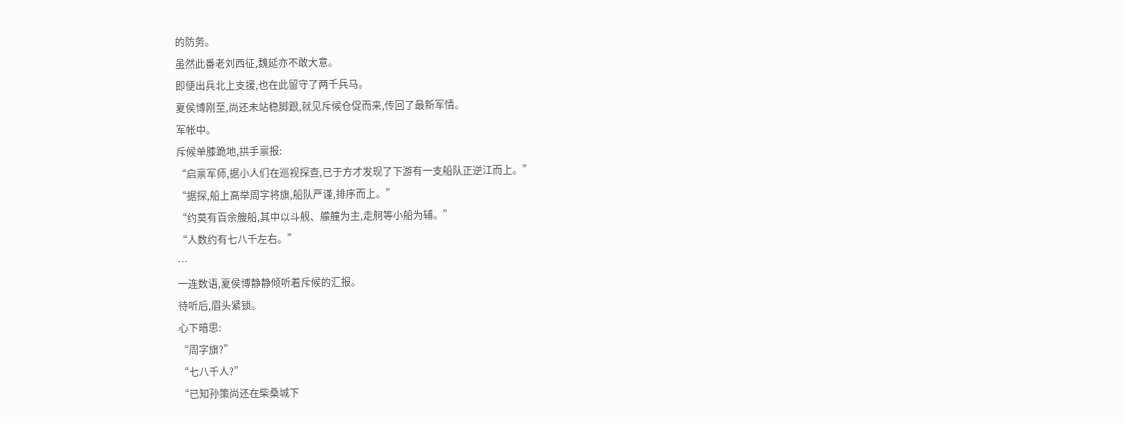的防务。
虽然此番老刘西征,魏延亦不敢大意。
即便出兵北上支援,也在此留守了两千兵马。
夏侯博刚至,尚还未站稳脚跟,就见斥候仓促而来,传回了最新军情。
军帐中。
斥候单膝跪地,拱手禀报:
“启禀军师,据小人们在巡视探查,已于方才发现了下游有一支船队正逆江而上。”
“据探,船上高举周字将旗,船队严谨,排序而上。”
“约莫有百余艘船,其中以斗舰、艨艟为主,走舸等小船为辅。”
“人数约有七八千左右。”
…
一连数语,夏侯博静静倾听着斥候的汇报。
待听后,眉头紧锁。
心下暗思:
“周字旗?”
“七八千人?”
“已知孙策尚还在柴桑城下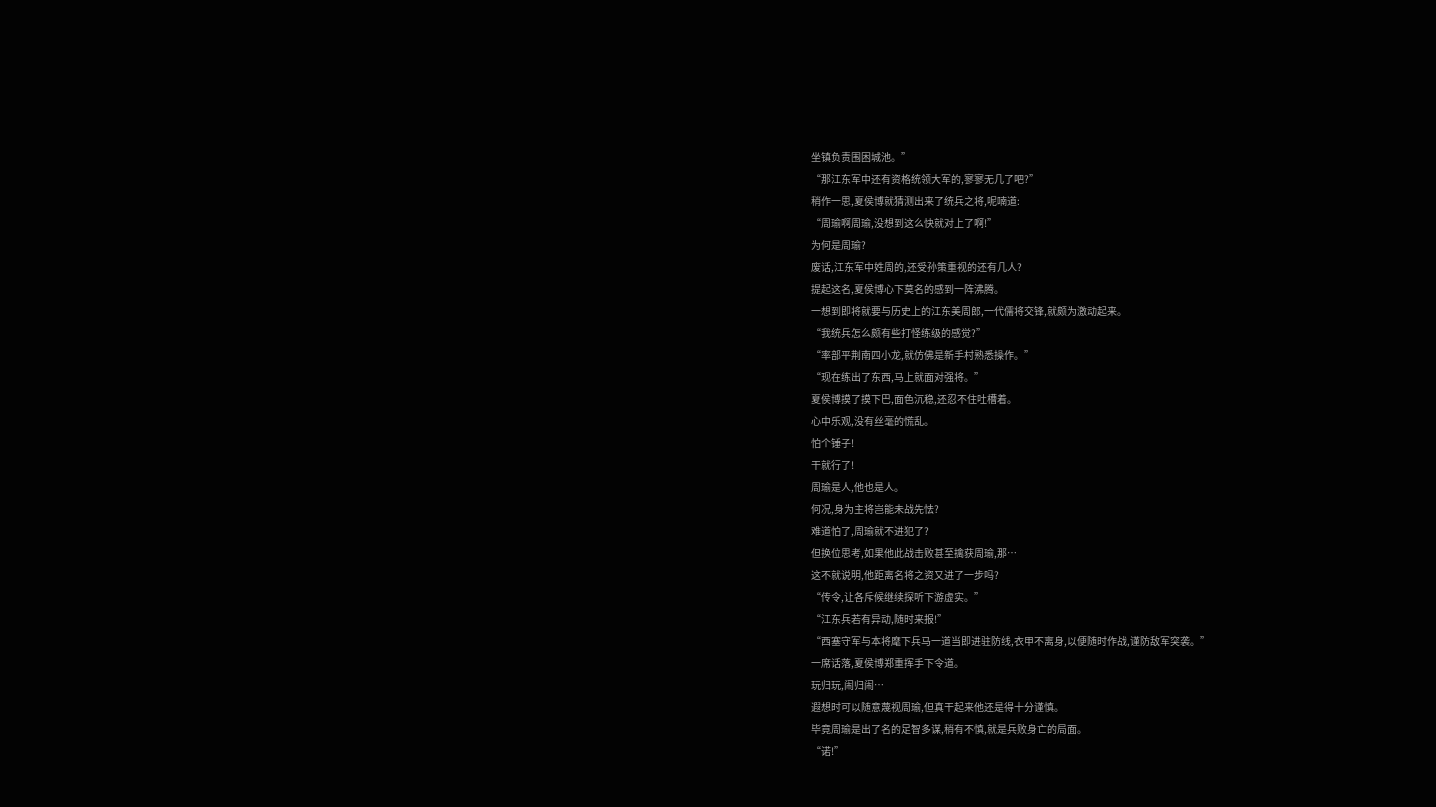坐镇负责围困城池。”
“那江东军中还有资格统领大军的,寥寥无几了吧?”
稍作一思,夏侯博就猜测出来了统兵之将,呢喃道:
“周瑜啊周瑜,没想到这么快就对上了啊!”
为何是周瑜?
废话,江东军中姓周的,还受孙策重视的还有几人?
提起这名,夏侯博心下莫名的感到一阵沸腾。
一想到即将就要与历史上的江东美周郎,一代儒将交锋,就颇为激动起来。
“我统兵怎么颇有些打怪练级的感觉?”
“率部平荆南四小龙,就仿佛是新手村熟悉操作。”
“现在练出了东西,马上就面对强将。”
夏侯博摸了摸下巴,面色沉稳,还忍不住吐槽着。
心中乐观,没有丝毫的慌乱。
怕个锤子!
干就行了!
周瑜是人,他也是人。
何况,身为主将岂能未战先怯?
难道怕了,周瑜就不进犯了?
但换位思考,如果他此战击败甚至擒获周瑜,那…
这不就说明,他距离名将之资又进了一步吗?
“传令,让各斥候继续探听下游虚实。”
“江东兵若有异动,随时来报!”
“西塞守军与本将麾下兵马一道当即进驻防线,衣甲不离身,以便随时作战,谨防敌军突袭。”
一席话落,夏侯博郑重挥手下令道。
玩归玩,闹归闹…
遐想时可以随意蔑视周瑜,但真干起来他还是得十分谨慎。
毕竟周瑜是出了名的足智多谋,稍有不慎,就是兵败身亡的局面。
“诺!”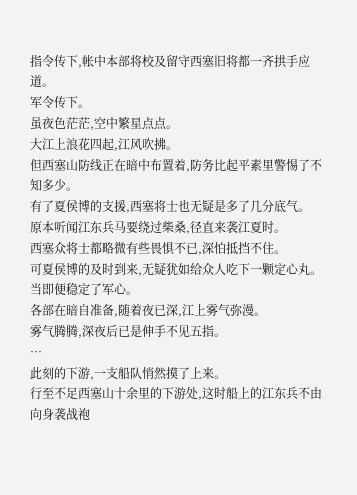指令传下,帐中本部将校及留守西塞旧将都一齐拱手应道。
军令传下。
虽夜色茫茫,空中繁星点点。
大江上浪花四起,江风吹拂。
但西塞山防线正在暗中布置着,防务比起平素里警惕了不知多少。
有了夏侯博的支援,西塞将士也无疑是多了几分底气。
原本听闻江东兵马要绕过柴桑,径直来袭江夏时。
西塞众将士都略微有些畏惧不已,深怕抵挡不住。
可夏侯博的及时到来,无疑犹如给众人吃下一颗定心丸。
当即便稳定了军心。
各部在暗自准备,随着夜已深,江上雾气弥漫。
雾气腾腾,深夜后已是伸手不见五指。
…
此刻的下游,一支船队悄然摸了上来。
行至不足西塞山十余里的下游处,这时船上的江东兵不由向身袭战袍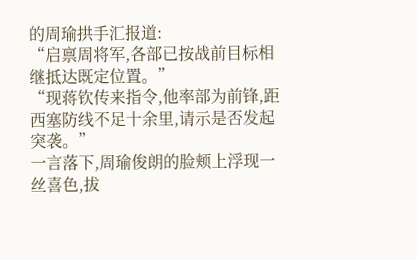的周瑜拱手汇报道:
“启禀周将军,各部已按战前目标相继抵达既定位置。”
“现蒋钦传来指令,他率部为前锋,距西塞防线不足十余里,请示是否发起突袭。”
一言落下,周瑜俊朗的脸颊上浮现一丝喜色,拔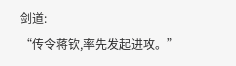剑道:
“传令蒋钦,率先发起进攻。”